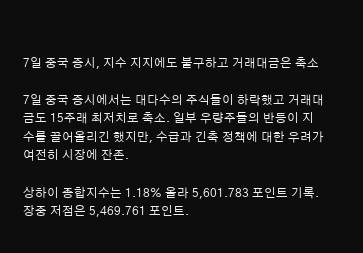7일 중국 증시, 지수 지지에도 불구하고 거래대금은 축소

7일 중국 증시에서는 대다수의 주식들이 하락했고 거래대금도 15주래 최저치로 축소. 일부 우량주들의 반등이 지수를 끌어올리긴 했지만, 수급과 긴축 정책에 대한 우려가 여전히 시장에 잔존.

상하이 종합지수는 1.18% 올라 5,601.783 포인트 기록. 장중 저점은 5,469.761 포인트.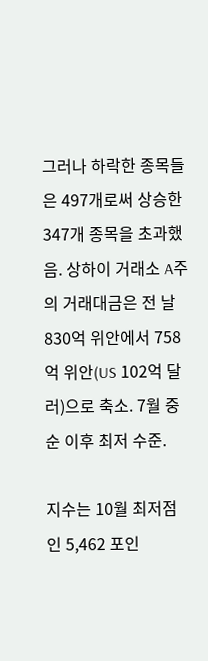그러나 하락한 종목들은 497개로써 상승한 347개 종목을 초과했음. 상하이 거래소 A주의 거래대금은 전 날 830억 위안에서 758억 위안(US 102억 달러)으로 축소. 7월 중순 이후 최저 수준.

지수는 10월 최저점인 5,462 포인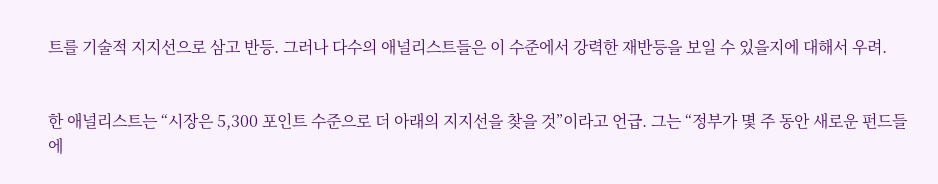트를 기술적 지지선으로 삼고 반등. 그러나 다수의 애널리스트들은 이 수준에서 강력한 재반등을 보일 수 있을지에 대해서 우려.


한 애널리스트는 “시장은 5,300 포인트 수준으로 더 아래의 지지선을 찾을 것”이라고 언급. 그는 “정부가 몇 주 동안 새로운 펀드들에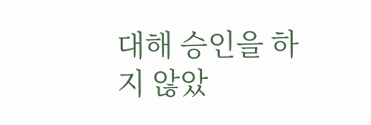대해 승인을 하지 않았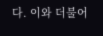다. 이와 더불어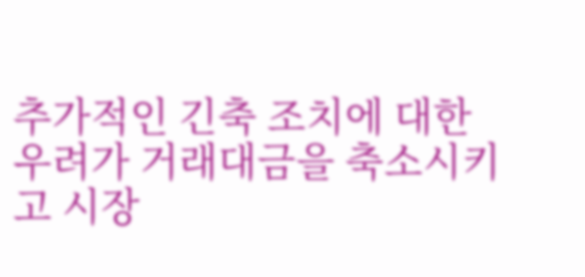추가적인 긴축 조치에 대한 우려가 거래대금을 축소시키고 시장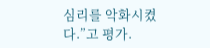심리를 악화시켰다.”고 평가.